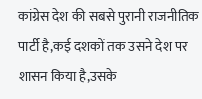कांग्रेस देश की सबसे पुरानी राजनीतिक पार्टी है,कई दशकों तक उसने देश पर शासन किया है,उसके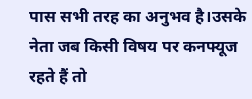पास सभी तरह का अनुभव है।उसके नेता जब किसी विषय पर कनफ्यूज रहते हैं तो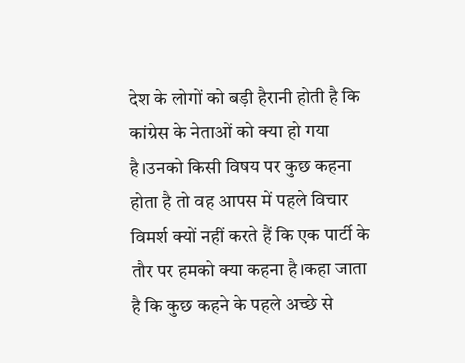देश के लोगों को बड़ी हैरानी होती है कि कांग्रेस के नेताओं को क्या हो गया है।उनको किसी विषय पर कुछ कहना होता है तो वह आपस में पहले विचार विमर्श क्यों नहीं करते हैं कि एक पार्टी के तौर पर हमको क्या कहना है।कहा जाता है कि कुछ कहने के पहले अच्छे से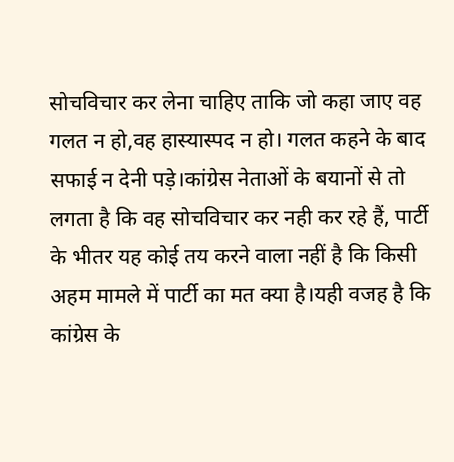सोचविचार कर लेना चाहिए ताकि जो कहा जाए वह गलत न हो,वह हास्यास्पद न हो। गलत कहने के बाद सफाई न देनी पड़े।कांग्रेस नेताओं के बयानों से तो लगता है कि वह सोचविचार कर नही कर रहे हैं, पार्टी के भीतर यह कोई तय करने वाला नहीं है कि किसी अहम मामले में पार्टी का मत क्या है।यही वजह है कि कांग्रेस के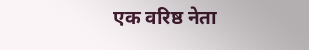एक वरिष्ठ नेता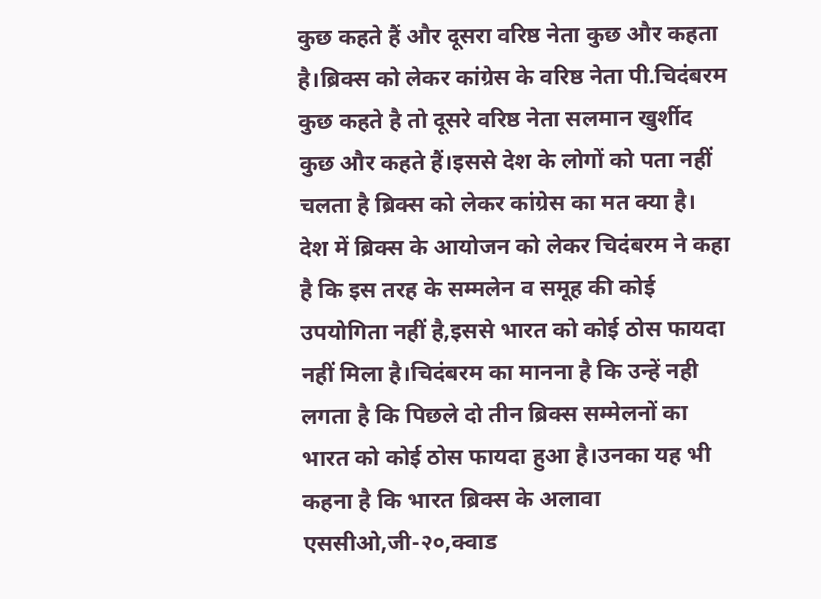कुछ कहते हैं और दूसरा वरिष्ठ नेता कुछ और कहता है।ब्रिक्स को लेकर कांग्रेस के वरिष्ठ नेता पी.चिदंबरम कुछ कहते है तो दूसरे वरिष्ठ नेता सलमान खुर्शीद कुछ और कहते हैं।इससे देश के लोगों को पता नहीं चलता है ब्रिक्स को लेकर कांग्रेस का मत क्या है।
देश में ब्रिक्स के आयोजन को लेकर चिदंबरम ने कहा है कि इस तरह के सम्मलेन व समूह की कोई उपयोगिता नहीं है,इससे भारत को कोई ठोस फायदा नहीं मिला है।चिदंबरम का मानना है कि उन्हें नही लगता है कि पिछले दो तीन ब्रिक्स सम्मेलनों का भारत को कोई ठोस फायदा हुआ है।उनका यह भी कहना है कि भारत ब्रिक्स के अलावा एससीओ,जी-२०,क्वाड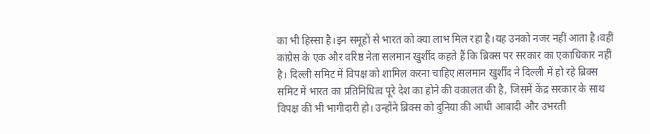का भी हिस्सा है।इन समूहों से भारत को क्या लाभ मिल रहा है।यह उनको नजर नहीं आता है।वहीं कांग्रेस के एक और वरिष्ठ नेता सलमान खुर्शीद कहते हैं कि ब्रिक्स पर सरकार का एकाधिकार नहीं है। दिल्ली समिट में विपक्ष को शामिल करना चाहिए।सलमान खुर्शीद ने दिल्ली में हो रहे ब्रिक्स समिट में भारत का प्रतिनिधित्व पूरे देश का होने की वकालत की है, जिसमें केंद्र सरकार के साथ विपक्ष की भी भागीदारी हो। उन्होंने ब्रिक्स को दुनिया की आधी आबादी और उभरती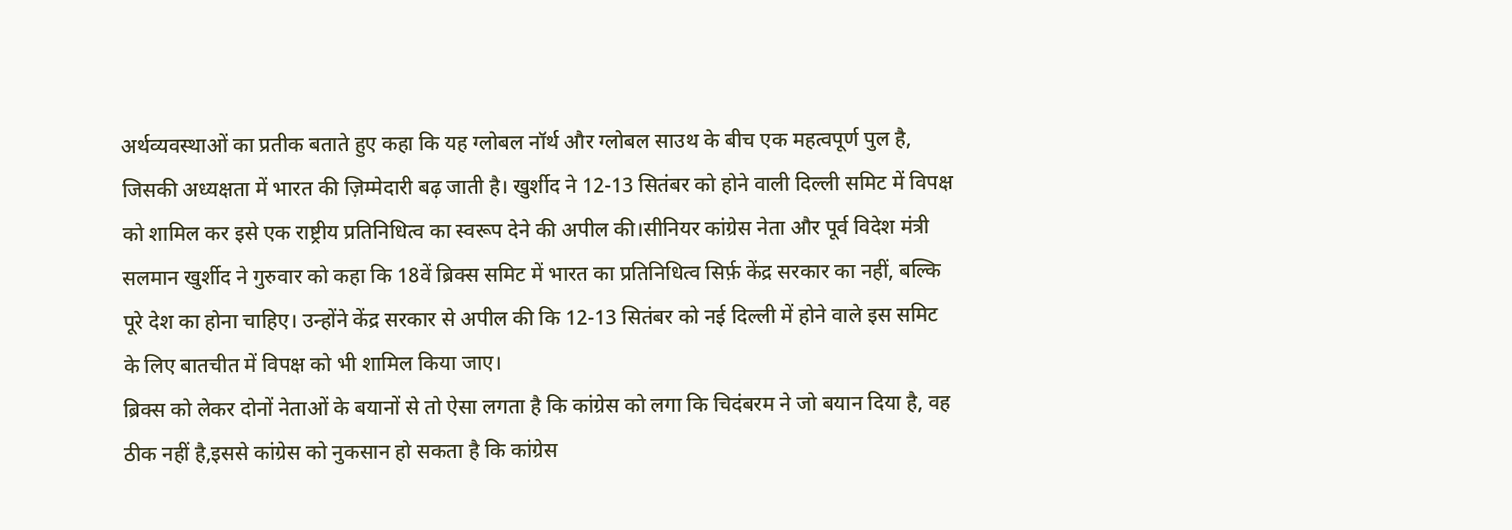अर्थव्यवस्थाओं का प्रतीक बताते हुए कहा कि यह ग्लोबल नॉर्थ और ग्लोबल साउथ के बीच एक महत्वपूर्ण पुल है, जिसकी अध्यक्षता में भारत की ज़िम्मेदारी बढ़ जाती है। खुर्शीद ने 12-13 सितंबर को होने वाली दिल्ली समिट में विपक्ष को शामिल कर इसे एक राष्ट्रीय प्रतिनिधित्व का स्वरूप देने की अपील की।सीनियर कांग्रेस नेता और पूर्व विदेश मंत्री सलमान खुर्शीद ने गुरुवार को कहा कि 18वें ब्रिक्स समिट में भारत का प्रतिनिधित्व सिर्फ़ केंद्र सरकार का नहीं, बल्कि पूरे देश का होना चाहिए। उन्होंने केंद्र सरकार से अपील की कि 12-13 सितंबर को नई दिल्ली में होने वाले इस समिट के लिए बातचीत में विपक्ष को भी शामिल किया जाए।
ब्रिक्स को लेकर दोनों नेताओं के बयानों से तो ऐसा लगता है कि कांग्रेस को लगा कि चिदंबरम ने जो बयान दिया है, वह ठीक नहीं है,इससे कांग्रेस को नुकसान हो सकता है कि कांग्रेस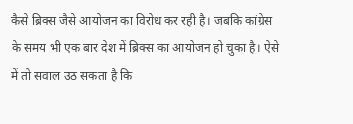कैसे ब्रिक्स जैसे आयोजन का विरोध कर रही है। जबकि कांग्रेस के समय भी एक बार देश में ब्रिक्स का आयोजन हो चुका है। ऐसे में तो सवाल उठ सकता है कि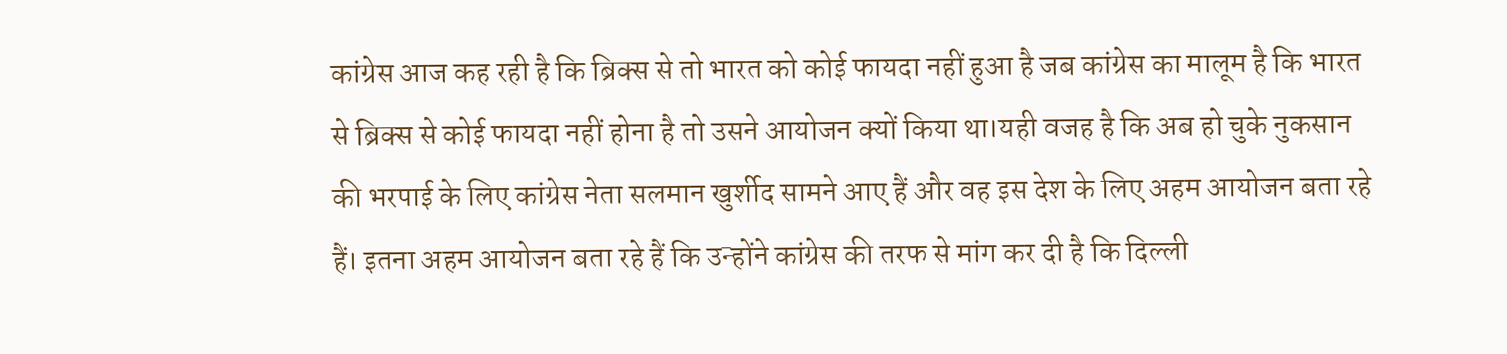कांग्रेस आज कह रही है कि ब्रिक्स से तो भारत को कोई फायदा नहीं हुआ है जब कांग्रेस का मालूम है कि भारत से ब्रिक्स से कोई फायदा नहीं होना है तो उसने आयोजन क्यों किया था।यही वजह है कि अब हो चुके नुकसान की भरपाई के लिए कांग्रेस नेता सलमान खुर्शीद सामने आए हैं और वह इस देश के लिए अहम आयोजन बता रहे हैं। इतना अहम आयोजन बता रहे हैं कि उन्होंने कांग्रेस की तरफ से मांग कर दी है कि दिल्ली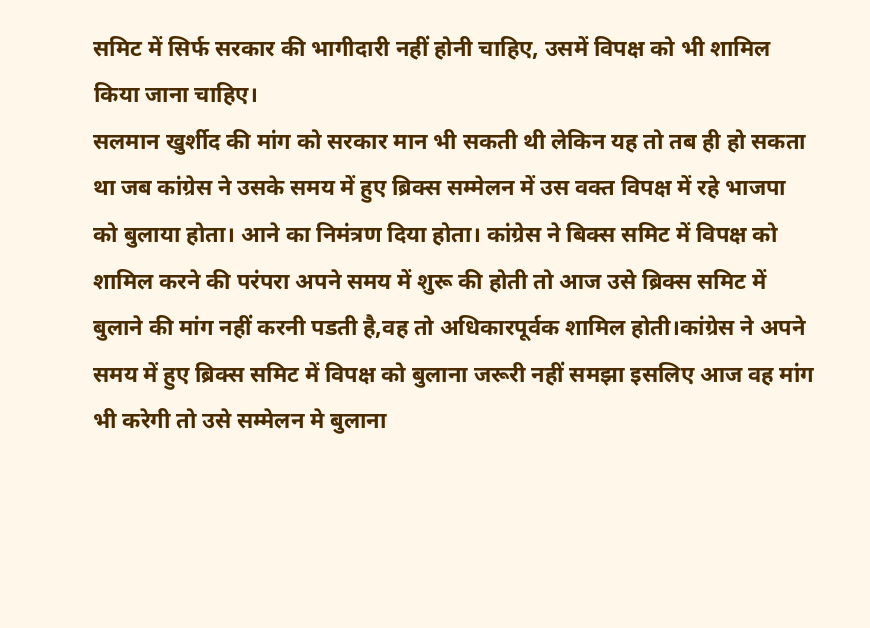समिट में सिर्फ सरकार की भागीदारी नहीं होनी चाहिए, उसमें विपक्ष को भी शामिल किया जाना चाहिए।
सलमान खुर्शीद की मांग को सरकार मान भी सकती थी लेकिन यह तो तब ही हो सकता था जब कांग्रेस ने उसके समय में हुए ब्रिक्स सम्मेलन में उस वक्त विपक्ष में रहे भाजपा को बुलाया होता। आने का निमंत्रण दिया होता। कांग्रेस ने बिक्स समिट में विपक्ष को शामिल करने की परंपरा अपने समय में शुरू की होती तो आज उसे ब्रिक्स समिट में बुलाने की मांग नहीं करनी पडती है,वह तो अधिकारपूर्वक शामिल होती।कांग्रेस ने अपने समय में हुए ब्रिक्स समिट में विपक्ष को बुलाना जरूरी नहीं समझा इसलिए आज वह मांग भी करेगी तो उसे सम्मेलन मे बुलाना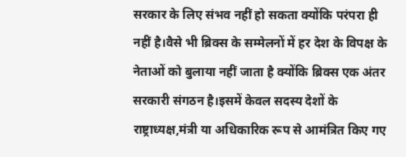सरकार के लिए संभव नहीं हो सकता क्योंकि परंपरा ही नहीं है।वैसे भी ब्रिक्स के सम्मेलनों में हर देश के विपक्ष के नेताओं को बुलाया नहीं जाता है क्योंकि ब्रिक्स एक अंतर सरकारी संगठन है।इसमें केवल सदस्य देशों के राष्ट्राध्यक्ष,मंत्री या अधिकारिक रूप से आमंत्रित किए गए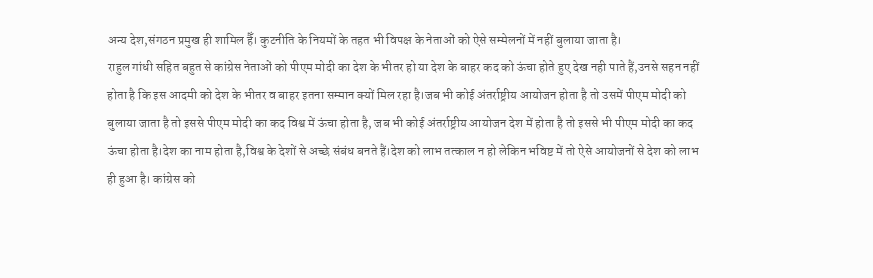अन्य देश,संगठन प्रमुख ही शामिल हैँ। कुटनीति के नियमों के तहत भी विपक्ष के नेताओं को ऐसे सम्मेलनों में नहीं बुलाया जाता है।
राहुल गांधी सहित बहुत से कांग्रेस नेताओं को पीएम मोदी का देश के भीतर हो या देश के बाहर कद को ऊंचा होते हुए देख नही पाते हैं,उनसे सहन नहीं होता है कि इस आदमी को देश के भीतर व बाहर इतना सम्मान क्यों मिल रहा है।जब भी कोई अंतर्राष्ट्रीय आयोजन होता है तो उसमें पीएम मोदी को बुलाया जाता है तो इससे पीएम मोदी का कद विश्व में ऊंचा होता है, जब भी कोई अंतर्राष्ट्रीय आयोजन देश में होता है तो इससे भी पीएम मोदी का कद ऊंचा होता है।देश का नाम होता है,विश्व के देशों से अच्छे संबंध बनते हैं।देश को लाभ तत्काल न हो लेकिन भविष्ट में तो ऐसे आयोजनों से देश को लाभ ही हुआ है। कांग्रेस को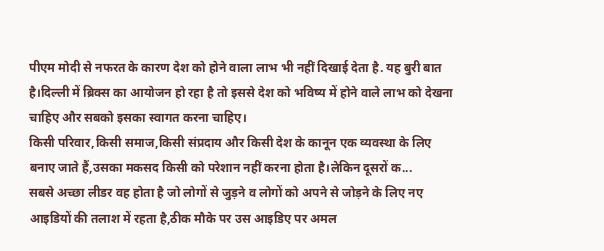पीएम मोदी से नफरत के कारण देश को होने वाला लाभ भी नहीं दिखाई देता है. यह बुरी बात है।दिल्ली में ब्रिक्स का आयोजन हो रहा है तो इससे देश को भविष्य में होने वाले लाभ को देखना चाहिए और सबको इसका स्वागत करना चाहिए।
किसी परिवार,किसी समाज,किसी संप्रदाय और किसी देश के कानून एक व्यवस्था के लिए बनाए जाते हैं,उसका मकसद किसी को परेशान नहीं करना होता है।लेकिन दूसरों क...
सबसे अच्छा लीडर वह होता है जो लोगों से जुड़ने व लोगों को अपने से जोड़ने के लिए नए आइडियों की तलाश में रहता है,ठीक मौके पर उस आइडिए पर अमल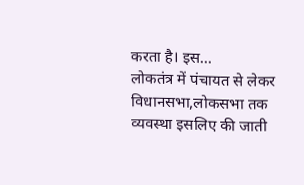करता है। इस...
लोकतंत्र में पंचायत से लेकर विधानसभा,लोकसभा तक व्यवस्था इसलिए की जाती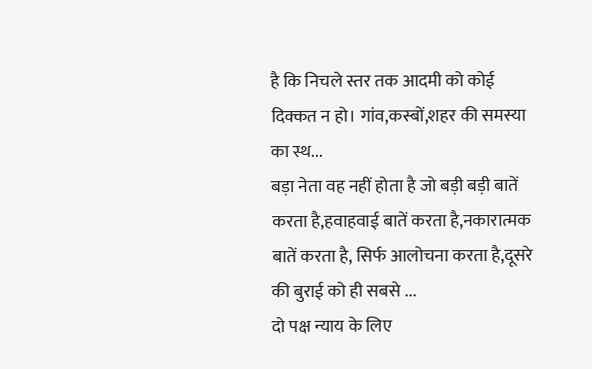है कि निचले स्तर तक आदमी को कोई दिक्कत न हो। गांव,कस्बों,शहर की समस्या का स्थ...
बड़ा नेता वह नहीं होता है जो बड़ी बड़ी बातें करता है,हवाहवाई बातें करता है,नकारात्मक बातें करता है, सिर्फ आलोचना करता है,दूसरे की बुराई को ही सबसे ...
दो पक्ष न्याय के लिए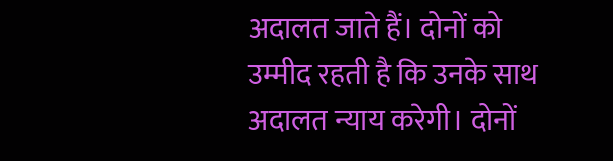अदालत जाते हैं। दोनों को उम्मीद रहती है कि उनके साथ अदालत न्याय करेगी। दोनों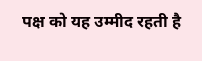पक्ष को यह उम्मीद रहती है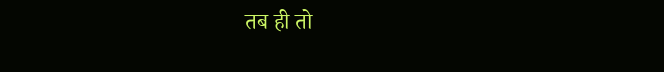तब ही तो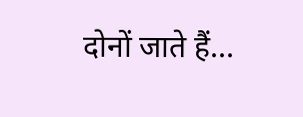दोनों जाते हैं...